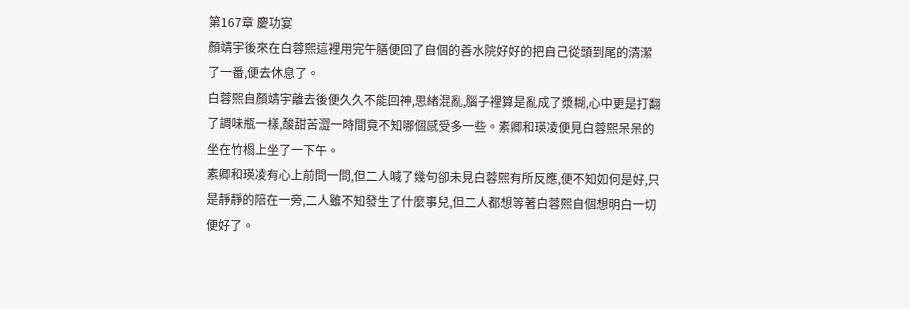第167章 慶功宴
顏靖宇後來在白蓉熙這裡用完午膳便回了自個的善水院好好的把自己從頭到尾的清潔了一番,便去休息了。
白蓉熙自顏靖宇離去後便久久不能回神,思緒混亂,腦子裡算是亂成了漿糊,心中更是打翻了調味瓶一樣,酸甜苦澀一時間竟不知哪個感受多一些。素卿和瑛凌便見白蓉熙呆呆的坐在竹榻上坐了一下午。
素卿和瑛凌有心上前問一問,但二人喊了幾句卻未見白蓉熙有所反應,便不知如何是好,只是靜靜的陪在一旁,二人雖不知發生了什麼事兒,但二人都想等著白蓉熙自個想明白一切便好了。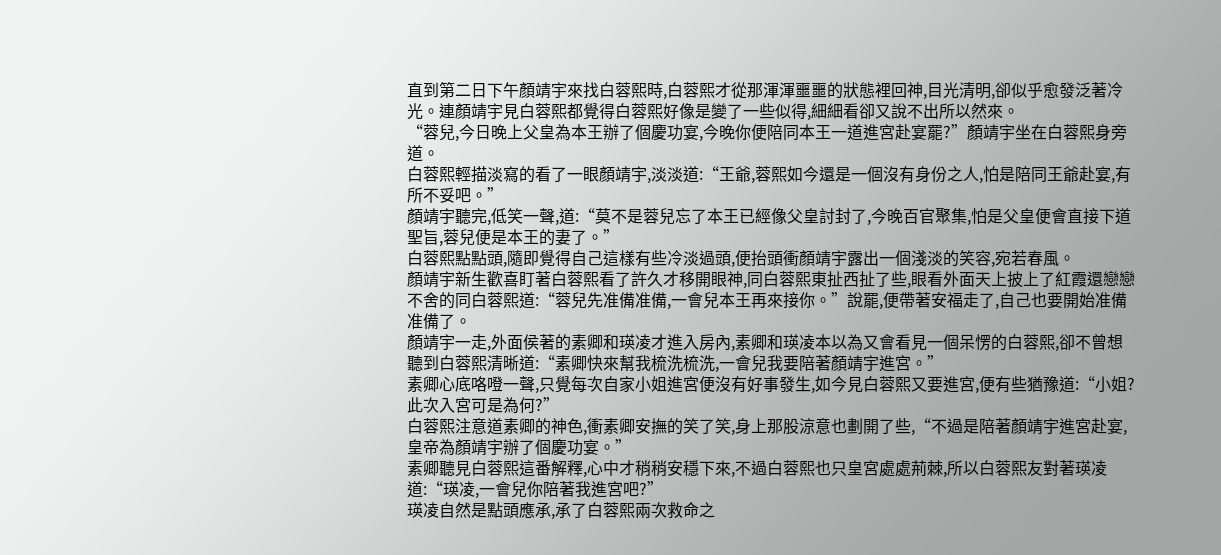直到第二日下午顏靖宇來找白蓉熙時,白蓉熙才從那渾渾噩噩的狀態裡回神,目光清明,卻似乎愈發泛著冷光。連顏靖宇見白蓉熙都覺得白蓉熙好像是變了一些似得,細細看卻又說不出所以然來。
“蓉兒,今日晚上父皇為本王辦了個慶功宴,今晚你便陪同本王一道進宮赴宴罷?”顏靖宇坐在白蓉熙身旁道。
白蓉熙輕描淡寫的看了一眼顏靖宇,淡淡道:“王爺,蓉熙如今還是一個沒有身份之人,怕是陪同王爺赴宴,有所不妥吧。”
顏靖宇聽完,低笑一聲,道:“莫不是蓉兒忘了本王已經像父皇討封了,今晚百官聚集,怕是父皇便會直接下道聖旨,蓉兒便是本王的妻了。”
白蓉熙點點頭,隨即覺得自己這樣有些冷淡過頭,便抬頭衝顏靖宇露出一個淺淡的笑容,宛若春風。
顏靖宇新生歡喜盯著白蓉熙看了許久才移開眼神,同白蓉熙東扯西扯了些,眼看外面天上披上了紅霞還戀戀不舍的同白蓉熙道:“蓉兒先准備准備,一會兒本王再來接你。”說罷,便帶著安福走了,自己也要開始准備准備了。
顏靖宇一走,外面侯著的素卿和瑛凌才進入房內,素卿和瑛凌本以為又會看見一個呆愣的白蓉熙,卻不曾想聽到白蓉熙清晰道:“素卿快來幫我梳洗梳洗,一會兒我要陪著顏靖宇進宮。”
素卿心底咯噔一聲,只覺每次自家小姐進宮便沒有好事發生,如今見白蓉熙又要進宮,便有些猶豫道:“小姐?此次入宮可是為何?”
白蓉熙注意道素卿的神色,衝素卿安撫的笑了笑,身上那股涼意也劃開了些,“不過是陪著顏靖宇進宮赴宴,皇帝為顏靖宇辦了個慶功宴。”
素卿聽見白蓉熙這番解釋,心中才稍稍安穩下來,不過白蓉熙也只皇宮處處荊棘,所以白蓉熙友對著瑛凌道:“瑛凌,一會兒你陪著我進宮吧?”
瑛凌自然是點頭應承,承了白蓉熙兩次救命之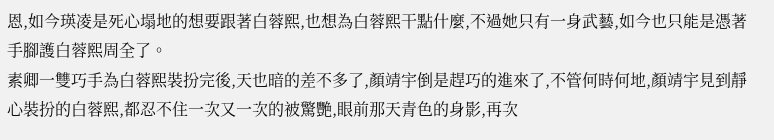恩,如今瑛凌是死心塌地的想要跟著白蓉熙,也想為白蓉熙干點什麼,不過她只有一身武藝,如今也只能是憑著手腳護白蓉熙周全了。
素卿一雙巧手為白蓉熙裝扮完後,天也暗的差不多了,顏靖宇倒是趕巧的進來了,不管何時何地,顏靖宇見到靜心裝扮的白蓉熙,都忍不住一次又一次的被驚艷,眼前那天青色的身影,再次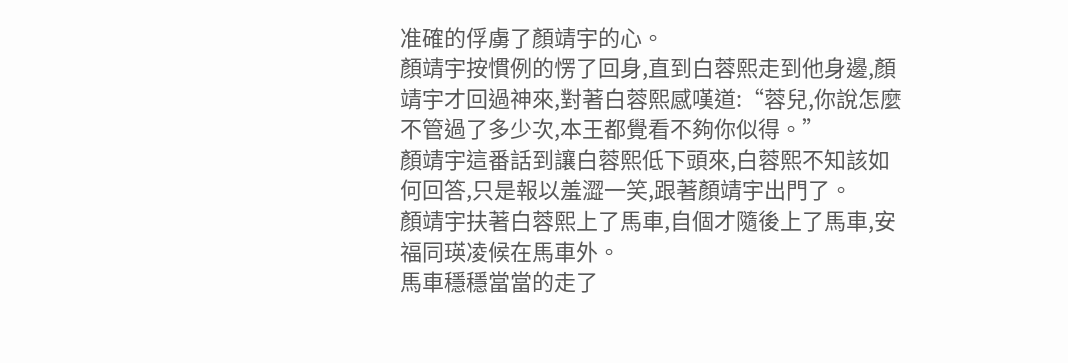准確的俘虜了顏靖宇的心。
顏靖宇按慣例的愣了回身,直到白蓉熙走到他身邊,顏靖宇才回過神來,對著白蓉熙感嘆道:“蓉兒,你說怎麼不管過了多少次,本王都覺看不夠你似得。”
顏靖宇這番話到讓白蓉熙低下頭來,白蓉熙不知該如何回答,只是報以羞澀一笑,跟著顏靖宇出門了。
顏靖宇扶著白蓉熙上了馬車,自個才隨後上了馬車,安福同瑛凌候在馬車外。
馬車穩穩當當的走了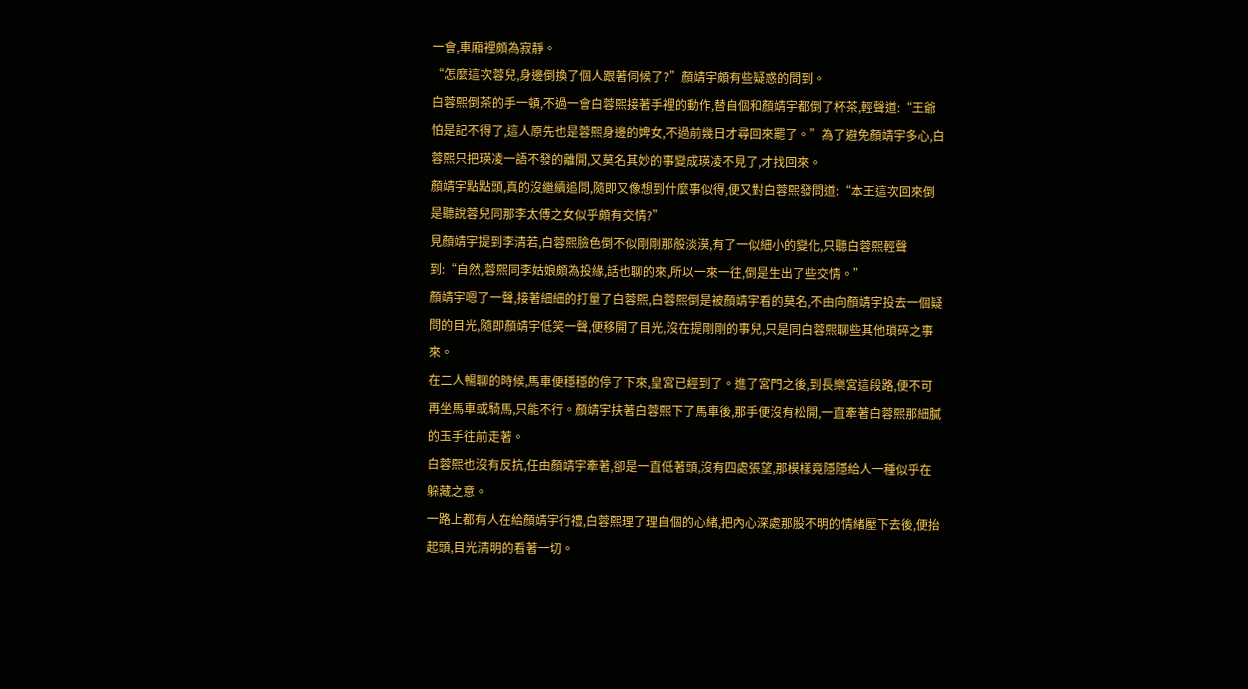一會,車廂裡頗為寂靜。
“怎麼這次蓉兒,身邊倒換了個人跟著伺候了?”顏靖宇頗有些疑惑的問到。
白蓉熙倒茶的手一頓,不過一會白蓉熙接著手裡的動作,替自個和顏靖宇都倒了杯茶,輕聲道:“王爺怕是記不得了,這人原先也是蓉熙身邊的婢女,不過前幾日才尋回來罷了。”為了避免顏靖宇多心,白蓉熙只把瑛凌一語不發的離開,又莫名其妙的事變成瑛凌不見了,才找回來。
顏靖宇點點頭,真的沒繼續追問,隨即又像想到什麼事似得,便又對白蓉熙發問道:“本王這次回來倒是聽說蓉兒同那李太傅之女似乎頗有交情?”
見顏靖宇提到李清若,白蓉熙臉色倒不似剛剛那般淡漠,有了一似細小的變化,只聽白蓉熙輕聲到:“自然,蓉熙同李姑娘頗為投緣,話也聊的來,所以一來一往,倒是生出了些交情。”
顏靖宇嗯了一聲,接著細細的打量了白蓉熙,白蓉熙倒是被顏靖宇看的莫名,不由向顏靖宇投去一個疑問的目光,隨即顏靖宇低笑一聲,便移開了目光,沒在提剛剛的事兒,只是同白蓉熙聊些其他瑣碎之事來。
在二人暢聊的時候,馬車便穩穩的停了下來,皇宮已經到了。進了宮門之後,到長樂宮這段路,便不可再坐馬車或騎馬,只能不行。顏靖宇扶著白蓉熙下了馬車後,那手便沒有松開,一直牽著白蓉熙那細膩的玉手往前走著。
白蓉熙也沒有反抗,任由顏靖宇牽著,卻是一直低著頭,沒有四處張望,那模樣竟隱隱給人一種似乎在躲藏之意。
一路上都有人在給顏靖宇行禮,白蓉熙理了理自個的心緒,把內心深處那股不明的情緒壓下去後,便抬起頭,目光清明的看著一切。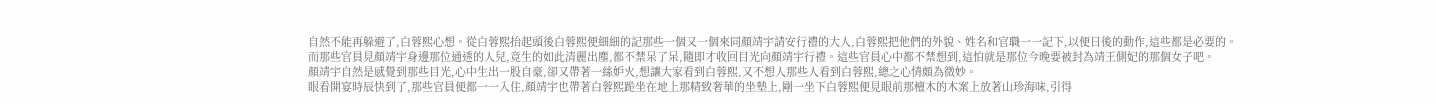自然不能再躲避了,白蓉熙心想。從白蓉熙抬起頭後白蓉熙便細細的記那些一個又一個來同顏靖宇請安行禮的大人,白蓉熙把他們的外貌、姓名和官職一一記下,以便日後的動作,這些都是必要的。
而那些官員見顏靖宇身邊那位通透的人兒,竟生的如此清麗出塵,都不禁呆了呆,隨即才收回目光向顏靖宇行禮。這些官員心中都不禁想到,這怕就是那位今晚要被封為靖王側妃的那個女子吧。
顏靖宇自然是感覺到那些目光,心中生出一股自豪,卻又帶著一絲妒火,想讓大家看到白蓉熙,又不想人那些人看到白蓉熙,總之心情頗為微妙。
眼看開宴時辰快到了,那些官員便都一一入住,顏靖宇也帶著白蓉熙跪坐在地上那精致奢華的坐墊上,剛一坐下白蓉熙便見眼前那檀木的木案上放著山珍海味,引得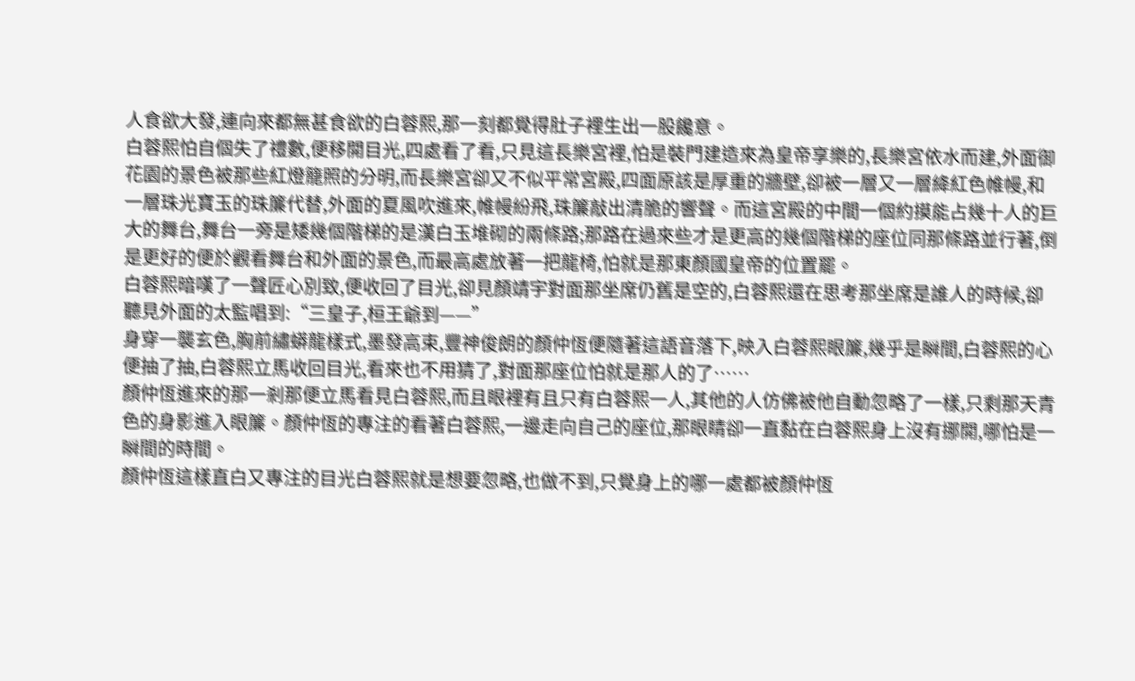人食欲大發,連向來都無甚食欲的白蓉熙,那一刻都覺得肚子裡生出一股饞意。
白蓉熙怕自個失了禮數,便移開目光,四處看了看,只見這長樂宮裡,怕是裝門建造來為皇帝享樂的,長樂宮依水而建,外面御花園的景色被那些紅燈籠照的分明,而長樂宮卻又不似平常宮殿,四面原該是厚重的牆壁,卻被一層又一層絳紅色帷幔,和一層珠光寶玉的珠簾代替,外面的夏風吹進來,帷幔紛飛,珠簾敲出清脆的響聲。而這宮殿的中間一個約摸能占幾十人的巨大的舞台,舞台一旁是矮幾個階梯的是漢白玉堆砌的兩條路;那路在過來些才是更高的幾個階梯的座位同那條路並行著,倒是更好的便於觀看舞台和外面的景色,而最高處放著一把龍椅,怕就是那東顏國皇帝的位置罷。
白蓉熙暗嘆了一聲匠心別致,便收回了目光,卻見顏靖宇對面那坐席仍舊是空的,白蓉熙還在思考那坐席是誰人的時候,卻聽見外面的太監唱到:“三皇子,桓王爺到——”
身穿一襲玄色,胸前繡蟒龍樣式,墨發高束,豐神俊朗的顏仲恆便隨著這語音落下,映入白蓉熙眼簾,幾乎是瞬間,白蓉熙的心便抽了抽,白蓉熙立馬收回目光,看來也不用猜了,對面那座位怕就是那人的了……
顏仲恆進來的那一剎那便立馬看見白蓉熙,而且眼裡有且只有白蓉熙一人,其他的人仿佛被他自動忽略了一樣,只剩那天青色的身影進入眼簾。顏仲恆的專注的看著白蓉熙,一邊走向自己的座位,那眼睛卻一直黏在白蓉熙身上沒有挪開,哪怕是一瞬間的時間。
顏仲恆這樣直白又專注的目光白蓉熙就是想要忽略,也做不到,只覺身上的哪一處都被顏仲恆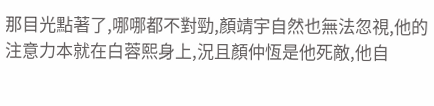那目光點著了,哪哪都不對勁,顏靖宇自然也無法忽視,他的注意力本就在白蓉熙身上,況且顏仲恆是他死敵,他自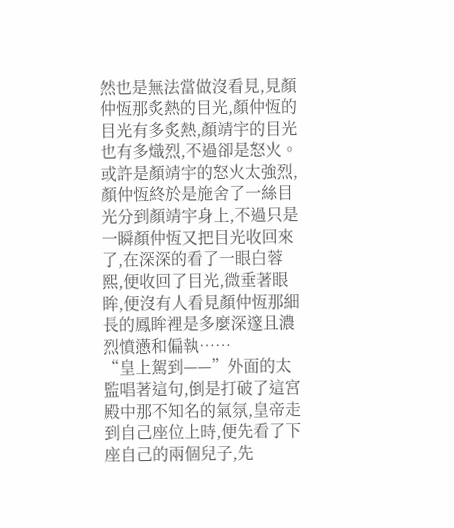然也是無法當做沒看見,見顏仲恆那炙熱的目光,顏仲恆的目光有多炙熱,顏靖宇的目光也有多熾烈,不過卻是怒火。
或許是顏靖宇的怒火太強烈,顏仲恆終於是施舍了一絲目光分到顏靖宇身上,不過只是一瞬顏仲恆又把目光收回來了,在深深的看了一眼白蓉熙,便收回了目光,微垂著眼眸,便沒有人看見顏仲恆那細長的鳳眸裡是多麼深邃且濃烈憤懣和偏執……
“皇上駕到——”外面的太監唱著這句,倒是打破了這宮殿中那不知名的氣氛,皇帝走到自己座位上時,便先看了下座自己的兩個兒子,先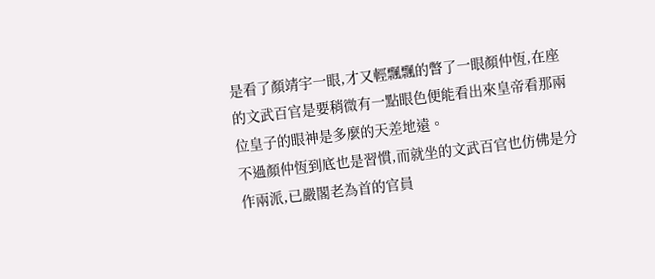是看了顏靖宇一眼,才又輕飄飄的瞥了一眼顏仲恆,在座的文武百官是要稍微有一點眼色便能看出來皇帝看那兩位皇子的眼神是多麼的天差地遠。
不過顏仲恆到底也是習慣,而就坐的文武百官也仿佛是分作兩派,已嚴閣老為首的官員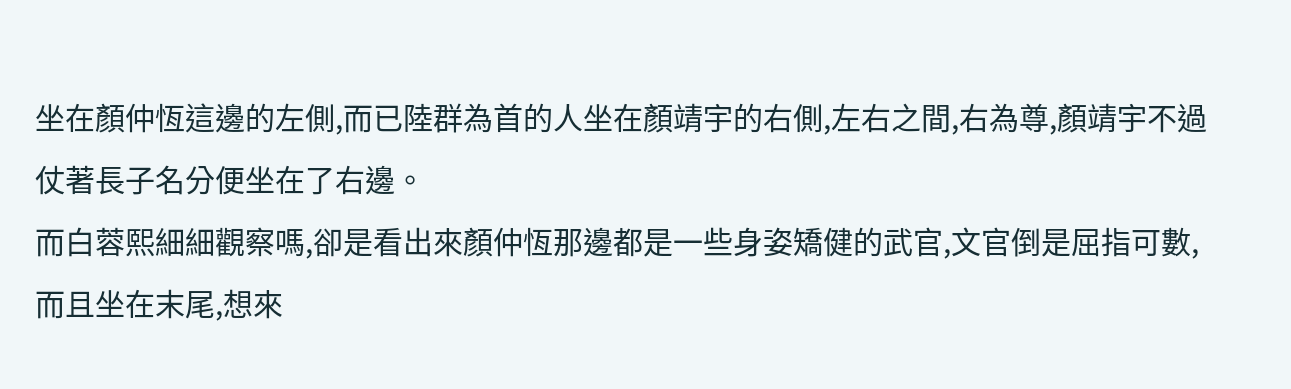坐在顏仲恆這邊的左側,而已陸群為首的人坐在顏靖宇的右側,左右之間,右為尊,顏靖宇不過仗著長子名分便坐在了右邊。
而白蓉熙細細觀察嗎,卻是看出來顏仲恆那邊都是一些身姿矯健的武官,文官倒是屈指可數,而且坐在末尾,想來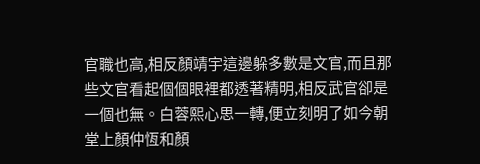官職也高,相反顏靖宇這邊躲多數是文官,而且那些文官看起個個眼裡都透著精明,相反武官卻是一個也無。白蓉熙心思一轉,便立刻明了如今朝堂上顏仲恆和顏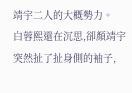靖宇二人的大概勢力。
白蓉熙還在沉思,卻顏靖宇突然扯了扯身側的袖子,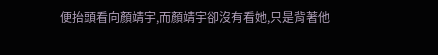便抬頭看向顏靖宇,而顏靖宇卻沒有看她,只是背著他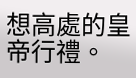想高處的皇帝行禮。